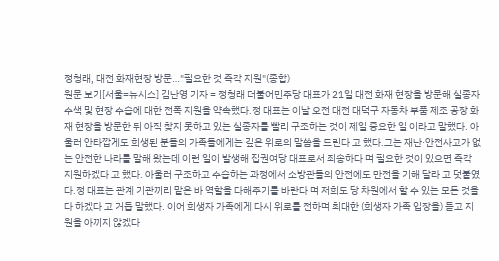정청래, 대전 화재현장 방문…"필요한 것 즉각 지원"(종합)
원문 보기[서울=뉴시스] 김난영 기자 = 정청래 더불어민주당 대표가 21일 대전 화재 현장을 방문해 실종자 수색 및 현장 수습에 대한 전폭 지원을 약속했다.정 대표는 이날 오전 대전 대덕구 자동차 부품 제조 공장 화재 현장을 방문한 뒤 아직 찾지 못하고 있는 실종자를 빨리 구조하는 것이 제일 중요한 일 이라고 말했다. 아울러 안타깝게도 희생된 분들의 가족들에게는 깊은 위로의 말씀을 드린다 고 했다.그는 재난·안전사고가 없는 안전한 나라를 말해 왔는데 이런 일이 발생해 집권여당 대표로서 죄송하다 며 필요한 것이 있으면 즉각 지원하겠다 고 했다. 아울러 구조하고 수습하는 과정에서 소방관들의 안전에도 만전을 기해 달라 고 덧붙였다.정 대표는 관계 기관끼리 맡은 바 역할을 다해주기를 바란다 며 저희도 당 차원에서 할 수 있는 모든 것을 다 하겠다 고 거듭 말했다. 이어 희생자 가족에게 다시 위로를 전하며 최대한 (희생자 가족 입장을) 듣고 지원을 아끼지 않겠다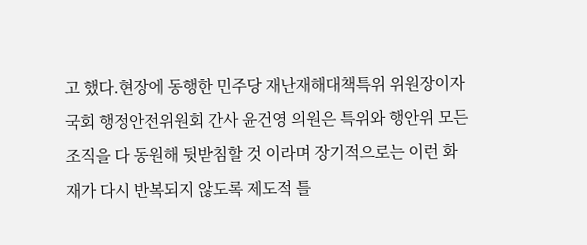고 했다.현장에 동행한 민주당 재난재해대책특위 위원장이자 국회 행정안전위원회 간사 윤건영 의원은 특위와 행안위 모든 조직을 다 동원해 뒷받침할 것 이라며 장기적으로는 이런 화재가 다시 반복되지 않도록 제도적 틀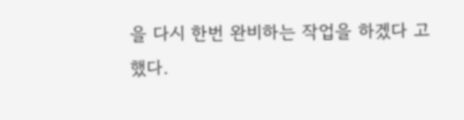을 다시 한번 완비하는 작업을 하겠다 고 했다.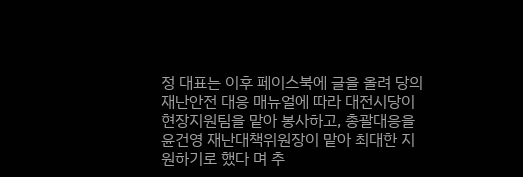정 대표는 이후 페이스북에 글을 올려 당의 재난안전 대응 매뉴얼에 따라 대전시당이 현장지원팀을 맡아 봉사하고, 총괄대응을 윤건영 재난대책위원장이 맡아 최대한 지원하기로 했다 며 추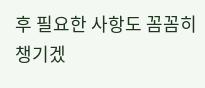후 필요한 사항도 꼼꼼히 챙기겠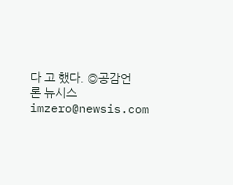다 고 했다. ◎공감언론 뉴시스 imzero@newsis.com